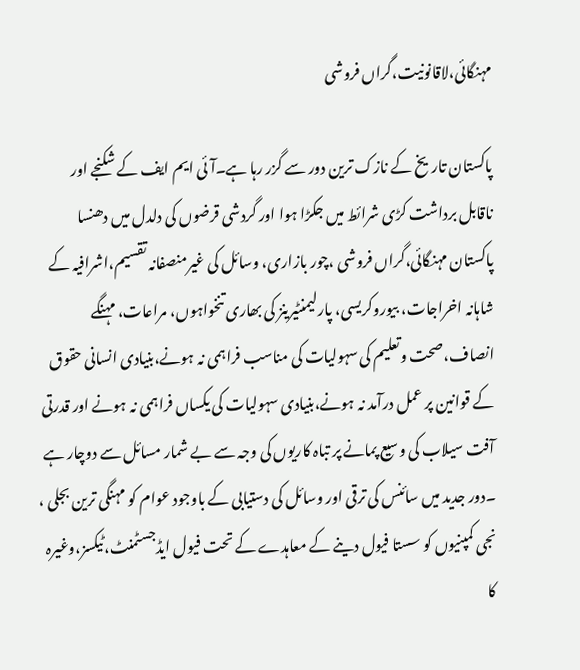مہنگائی،لاقانونیت،گراں فروشی

پاکستان تاریخ کے نازک ترین دور سے گزر رہا ہے۔آئی ایم ایف کے شکنجے اور ناقابل برداشت کڑی شرائط میں جکڑا ہوا اور گردشی قرضوں کی دلدل میں دھنسا پاکستان مہنگائی،گراں فروشی ،چور بازاری، وسائل کی غیرمنصفانہ تقسیم،اشرافیہ کے شاہانہ اخراجات، بیوروکریسی، پارلیمنٹیرینز کی بھاری تنخواہوں، مراعات، مہنگے انصاف،صحت وتعلیم کی سہولیات کی مناسب فراہمی نہ ہونے،بنیادی انسانی حقوق کے قوانین پر عمل درآمد نہ ہونے،بنیادی سہولیات کی یکساں فراہمی نہ ہونے اور قدرتی آفت سیلاب کی وسیع پمانے پر تباہ کاریوں کی وجہ سے بے شمار مسائل سے دوچار ہے ۔دور جدید میں سائنس کی ترقی اور وسائل کی دستیابی کے باوجود عوام کو مہنگی ترین بجلی ، نجی کمپنیوں کو سستا فیول دینے کے معاہدے کے تحت فیول ایڈجسٹمنٹ،ٹیکسز،وغیرہ کا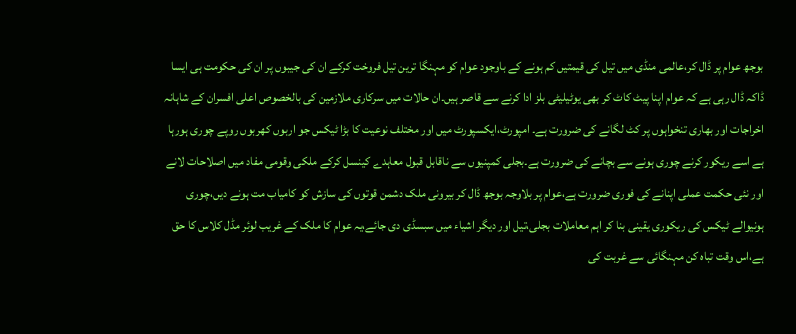بوجھ عوام پر ڈال کر،عالمی منڈی میں تیل کی قیمتیں کم ہونے کے باوجود عوام کو مہنگا ترین تیل فروخت کرکے ان کی جیبوں پر ان کی حکومت ہی ایسا ڈاکہ ڈال رہی ہے کہ عوام اپنا پیٹ کاٹ کر بھی یوٹیلیٹی بلز ادا کرنے سے قاصر ہیں۔ان حالات میں سرکاری ملازمین کی بالخصوص اعلی افسران کے شاہانہ اخراجات اور بھاری تنخواہوں پر کٹ لگانے کی ضرورت ہے۔ امپورٹ،ایکسپورٹ میں اور مختلف نوعیت کا بڑا ٹیکس جو اربوں کھربوں روپے چوری ہورہا ہے اسے ریکور کرنے چوری ہونے سے بچانے کی ضرورت ہے۔بجلی کمپنیوں سے ناقابل قبول معاہدے کینسل کرکے ملکی وقومی مفاد میں اصلاحات لانے اور نئی حکمت عملی اپنانے کی فوری ضرورت ہے،عوام پر بلاوجہ بوجھ ڈال کر بیرونی ملک دشمن قوتوں کی سازش کو کامیاب مت ہونے دیں،چوری ہونیوالے ٹیکس کی ریکوری یقینی بنا کر اہم معاملات بجلی،تیل اور دیگر اشیاء میں سبسڈی دی جائے،یہ عوام کا ملک کے غریب لوئر مڈل کلاس کا حق ہے،اس وقت تباہ کن مہنگائی سے غربت کی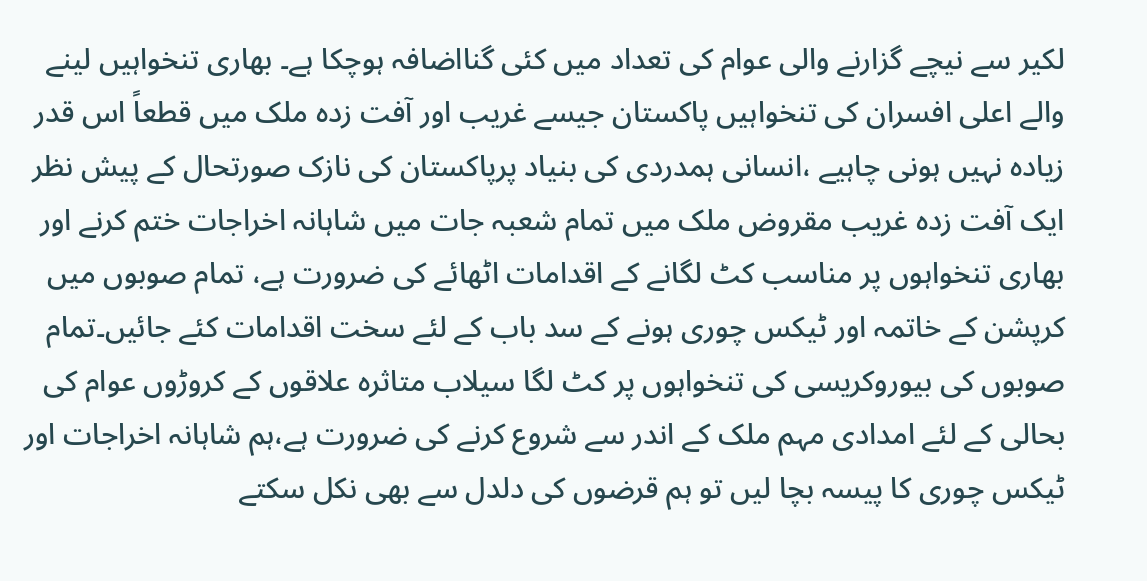لکیر سے نیچے گزارنے والی عوام کی تعداد میں کئی گنااضافہ ہوچکا ہے۔ بھاری تنخواہیں لینے والے اعلی افسران کی تنخواہیں پاکستان جیسے غریب اور آفت زدہ ملک میں قطعاً اس قدر زیادہ نہیں ہونی چاہیے ،انسانی ہمدردی کی بنیاد پرپاکستان کی نازک صورتحال کے پیش نظر ایک آفت زدہ غریب مقروض ملک میں تمام شعبہ جات میں شاہانہ اخراجات ختم کرنے اور بھاری تنخواہوں پر مناسب کٹ لگانے کے اقدامات اٹھائے کی ضرورت ہے، تمام صوبوں میں کرپشن کے خاتمہ اور ٹیکس چوری ہونے کے سد باب کے لئے سخت اقدامات کئے جائیں۔تمام صوبوں کی بیوروکریسی کی تنخواہوں پر کٹ لگا سیلاب متاثرہ علاقوں کے کروڑوں عوام کی بحالی کے لئے امدادی مہم ملک کے اندر سے شروع کرنے کی ضرورت ہے،ہم شاہانہ اخراجات اور ٹیکس چوری کا پیسہ بچا لیں تو ہم قرضوں کی دلدل سے بھی نکل سکتے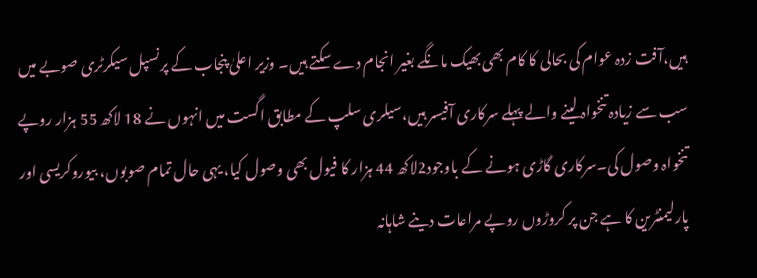ہیں،آفت زدہ عوام کی بحالی کا کام بھی بھیک مانگے بغیر انجام دے سکتے ہیں۔ وزیر اعلیٰ پنجاب کے پرنسپل سیکرٹری صوبے میں سب سے زیادہ تنخواہ لینے والے پہلے سرکاری آفیسر ہیں،سیلری سلپ کے مطابق اگست میں انہوں نے 18 لاکھ 55 ہزار روپے تنخواہ وصول کی۔سرکاری گاڑی ہونے کے باوجود2لاکھ 44 ہزار کا فیول بھی وصول کیا، یہی حال تمام صوبوں، بیوروکریسی اور پارلیمنٹرین کا ہے جن پر کروڑوں روپے مراعات دینے شاہانہ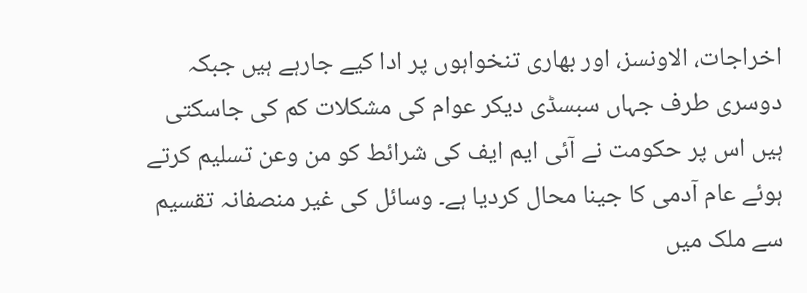اخراجات، الاونسز، اور بھاری تنخواہوں پر ادا کیے جارہے ہیں جبکہ دوسری طرف جہاں سبسڈی دیکر عوام کی مشکلات کم کی جاسکتی ہیں اس پر حکومت نے آئی ایم ایف کی شرائط کو من وعن تسلیم کرتے ہوئے عام آدمی کا جینا محال کردیا ہے۔ وسائل کی غیر منصفانہ تقسیم سے ملک میں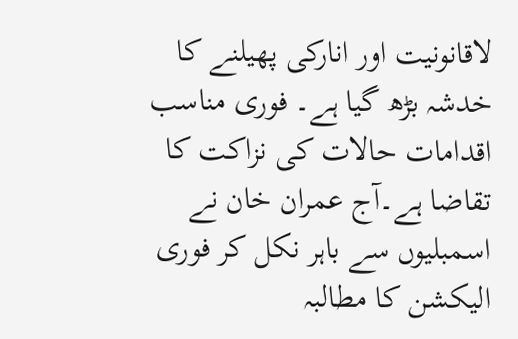لاقانونیت اور انارکی پھیلنے کا خدشہ بڑھ گیا ہے۔ فوری مناسب اقدامات حالات کی نزاکت کا تقاضا ہے۔آج عمران خان نے اسمبلیوں سے باہر نکل کر فوری الیکشن کا مطالبہ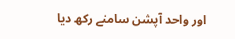اور واحد آپشن سامنے رکھ دیا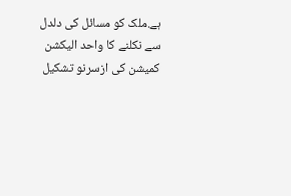ہے.ملک کو مسائل کی دلدل سے نکلنے کا واحد الیکشن کمیشن کی ازسرنو تشکیل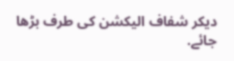دیکر شفاف الیکشن کی طرف بڑھا جائے.